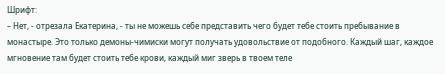Шрифт:
– Нет, - отрезала Екатерина, - ты не можешь себе представить чего будет тебе стоить пребывание в монастыре. Это только демоны-чимиски могут получать удовольствие от подобного. Каждый шаг, каждое мгновение там будет стоить тебе крови, каждый миг зверь в твоем теле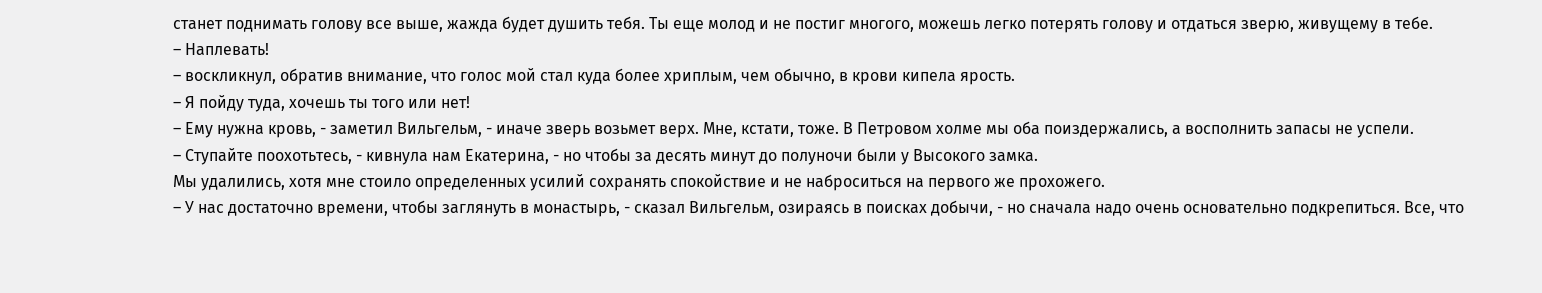станет поднимать голову все выше, жажда будет душить тебя. Ты еще молод и не постиг многого, можешь легко потерять голову и отдаться зверю, живущему в тебе.
– Наплевать!
– воскликнул, обратив внимание, что голос мой стал куда более хриплым, чем обычно, в крови кипела ярость.
– Я пойду туда, хочешь ты того или нет!
– Ему нужна кровь, - заметил Вильгельм, - иначе зверь возьмет верх. Мне, кстати, тоже. В Петровом холме мы оба поиздержались, а восполнить запасы не успели.
– Ступайте поохотьтесь, - кивнула нам Екатерина, - но чтобы за десять минут до полуночи были у Высокого замка.
Мы удалились, хотя мне стоило определенных усилий сохранять спокойствие и не наброситься на первого же прохожего.
– У нас достаточно времени, чтобы заглянуть в монастырь, - сказал Вильгельм, озираясь в поисках добычи, - но сначала надо очень основательно подкрепиться. Все, что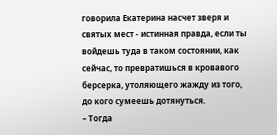говорила Екатерина насчет зверя и святых мест - истинная правда, если ты войдешь туда в таком состоянии, как сейчас, то превратишься в кровавого берсерка, утоляющего жажду из того, до кого сумеешь дотянуться.
– Тогда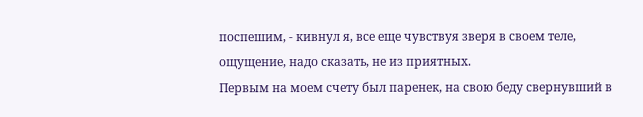поспешим, - кивнул я, все еще чувствуя зверя в своем теле, ощущение, надо сказать, не из приятных.
Первым на моем счету был паренек, на свою беду свернувший в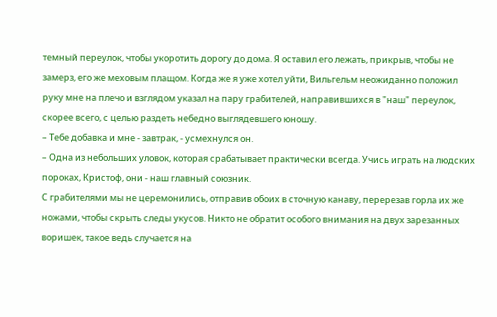темный переулок, чтобы укоротить дорогу до дома. Я оставил его лежать, прикрыв, чтобы не замерз, его же меховым плащом. Когда же я уже хотел уйти, Вильгельм неожиданно положил руку мне на плечо и взглядом указал на пару грабителей, направившихся в "наш" переулок, скорее всего, с целью раздеть небедно выглядевшего юношу.
– Тебе добавка и мне - завтрак, - усмехнулся он.
– Одна из небольших уловок, которая срабатывает практически всегда. Учись играть на людских пороках, Кристоф, они - наш главный союзник.
С грабителями мы не церемонились, отправив обоих в сточную канаву, перерезав горла их же ножами, чтобы скрыть следы укусов. Никто не обратит особого внимания на двух зарезанных воришек, такое ведь случается на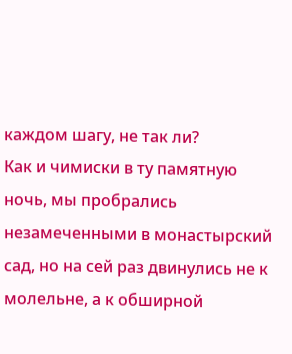каждом шагу, не так ли?
Как и чимиски в ту памятную ночь, мы пробрались незамеченными в монастырский сад, но на сей раз двинулись не к молельне, а к обширной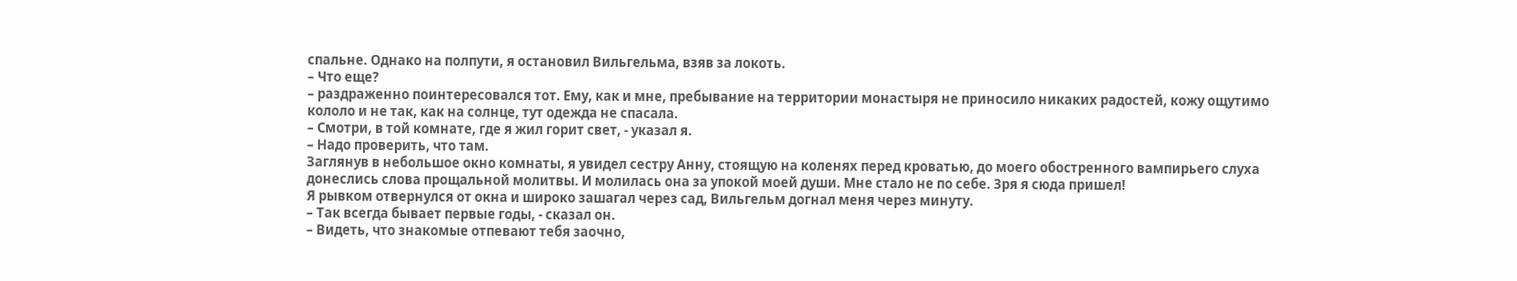спальне. Однако на полпути, я остановил Вильгельма, взяв за локоть.
– Что еще?
– раздраженно поинтересовался тот. Ему, как и мне, пребывание на территории монастыря не приносило никаких радостей, кожу ощутимо кололо и не так, как на солнце, тут одежда не спасала.
– Смотри, в той комнате, где я жил горит свет, - указал я.
– Надо проверить, что там.
Заглянув в небольшое окно комнаты, я увидел сестру Анну, стоящую на коленях перед кроватью, до моего обостренного вампирьего слуха донеслись слова прощальной молитвы. И молилась она за упокой моей души. Мне стало не по себе. Зря я сюда пришел!
Я рывком отвернулся от окна и широко зашагал через сад, Вильгельм догнал меня через минуту.
– Так всегда бывает первые годы, - сказал он.
– Видеть, что знакомые отпевают тебя заочно,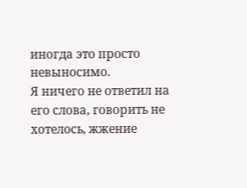иногда это просто невыносимо.
Я ничего не ответил на его слова, говорить не хотелось, жжение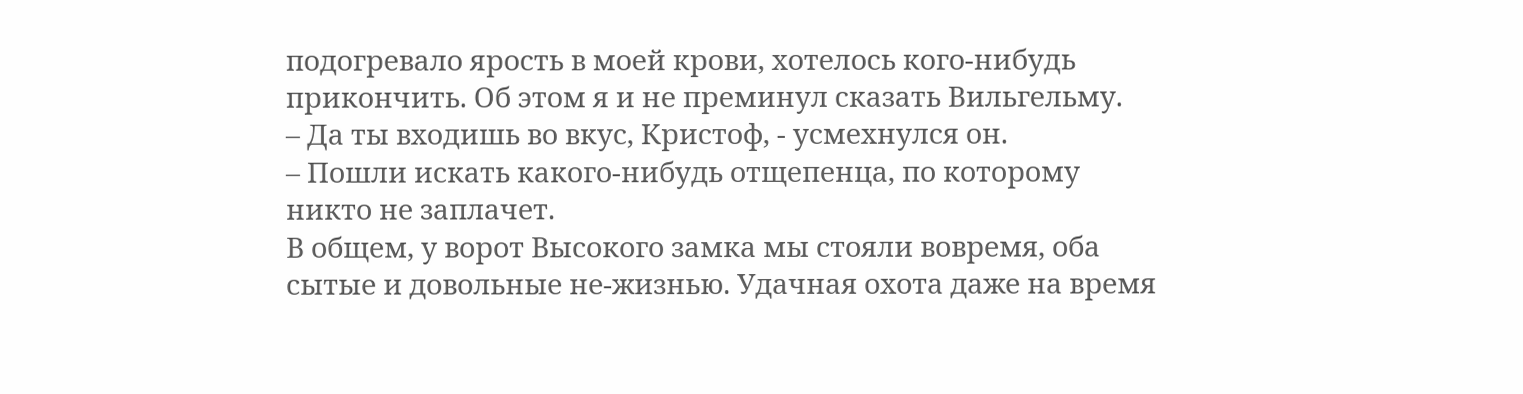подогревало ярость в моей крови, хотелось кого-нибудь прикончить. Об этом я и не преминул сказать Вильгельму.
– Да ты входишь во вкус, Кристоф, - усмехнулся он.
– Пошли искать какого-нибудь отщепенца, по которому никто не заплачет.
В общем, у ворот Высокого замка мы стояли вовремя, оба сытые и довольные не-жизнью. Удачная охота даже на время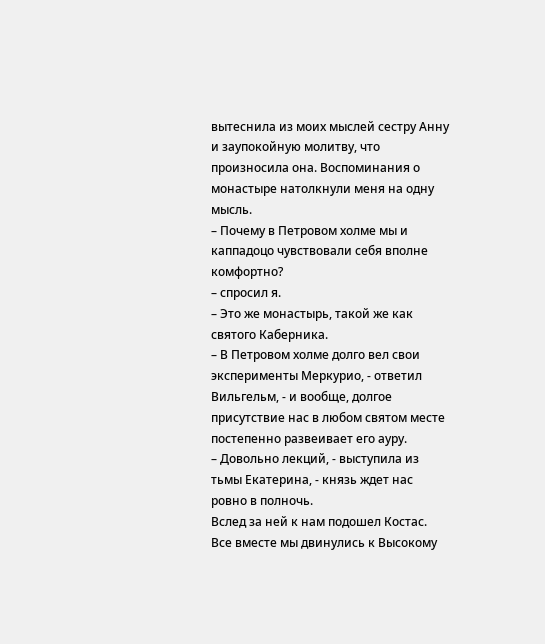вытеснила из моих мыслей сестру Анну и заупокойную молитву, что произносила она. Воспоминания о монастыре натолкнули меня на одну мысль.
– Почему в Петровом холме мы и каппадоцо чувствовали себя вполне комфортно?
– спросил я.
– Это же монастырь, такой же как святого Каберника.
– В Петровом холме долго вел свои эксперименты Меркурио, - ответил Вильгельм, - и вообще, долгое присутствие нас в любом святом месте постепенно развеивает его ауру.
– Довольно лекций, - выступила из тьмы Екатерина, - князь ждет нас ровно в полночь.
Вслед за ней к нам подошел Костас. Все вместе мы двинулись к Высокому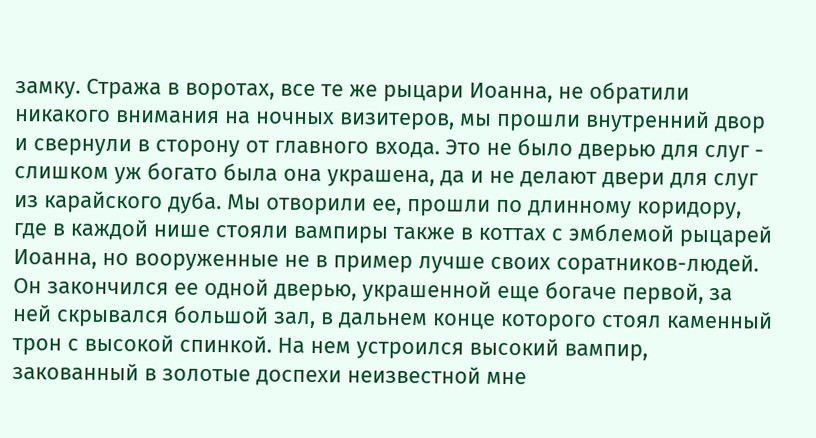замку. Стража в воротах, все те же рыцари Иоанна, не обратили никакого внимания на ночных визитеров, мы прошли внутренний двор и свернули в сторону от главного входа. Это не было дверью для слуг - слишком уж богато была она украшена, да и не делают двери для слуг из карайского дуба. Мы отворили ее, прошли по длинному коридору, где в каждой нише стояли вампиры также в коттах с эмблемой рыцарей Иоанна, но вооруженные не в пример лучше своих соратников-людей. Он закончился ее одной дверью, украшенной еще богаче первой, за ней скрывался большой зал, в дальнем конце которого стоял каменный трон с высокой спинкой. На нем устроился высокий вампир, закованный в золотые доспехи неизвестной мне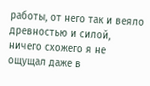работы, от него так и веяло древностью и силой, ничего схожего я не ощущал даже в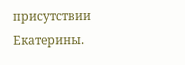присутствии Екатерины.